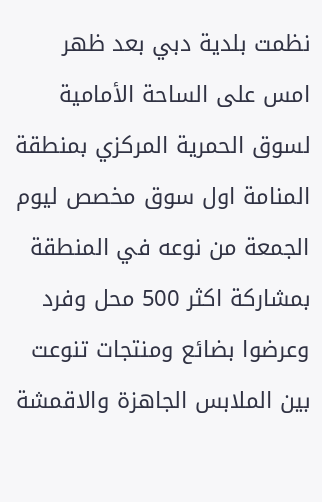نظمت بلدية دبي بعد ظهر امس على الساحة الأمامية لسوق الحمرية المركزي بمنطقة المنامة اول سوق مخصص ليوم الجمعة من نوعه في المنطقة بمشاركة اكثر 500 محل وفرد وعرضوا بضائع ومنتجات تنوعت بين الملابس الجاهزة والاقمشة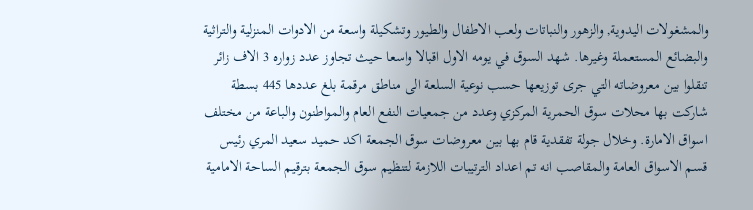والمشغولات اليدوية, والزهور والنباتات ولعب الاطفال والطيور وتشكيلة واسعة من الادوات المنزلية والتراثية والبضائع المستعملة وغيرها. شهد السوق في يومه الاول اقبالا واسعا حيث تجاوز عدد زواره 3 الاف زائر تنقلوا بين معروضاته التي جرى توزيعها حسب نوعية السلعة الى مناطق مرقمة بلغ عددها 445 بسطة شاركت بها محلات سوق الحمرية المركزي وعدد من جمعيات النفع العام والمواطنون والباعة من مختلف اسواق الامارة. وخلال جولة تفقدية قام بها بين معروضات سوق الجمعة اكد حميد سعيد المري رئيس قسم الاسواق العامة والمقاصب انه تم اعداد الترتيبات اللازمة لتنظيم سوق الجمعة بترقيم الساحة الامامية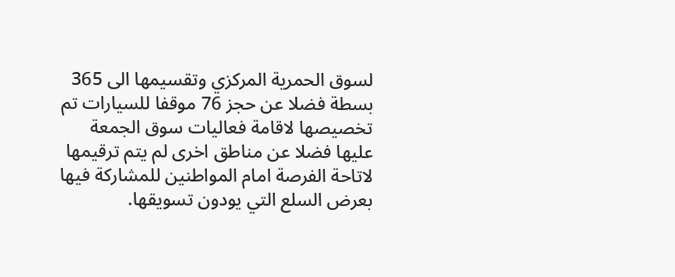لسوق الحمرية المركزي وتقسيمها الى 365 بسطة فضلا عن حجز 76 موقفا للسيارات تم تخصيصها لاقامة فعاليات سوق الجمعة عليها فضلا عن مناطق اخرى لم يتم ترقيمها لاتاحة الفرصة امام المواطنين للمشاركة فيها بعرض السلع التي يودون تسويقها.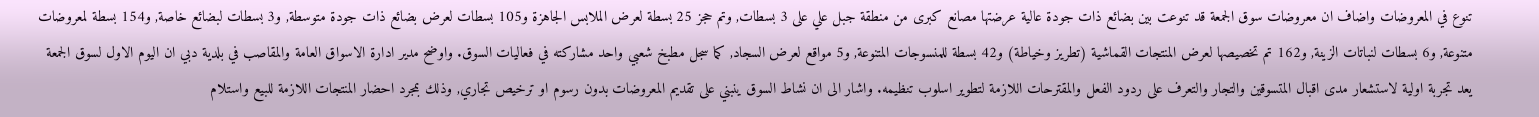تنوع في المعروضات واضاف ان معروضات سوق الجمعة قد تنوعت بين بضائع ذات جودة عالية عرضتها مصانع كبرى من منطقة جبل علي على 3 بسطات, وتم حجز 25 بسطة لعرض الملابس الجاهزة و105 بسطات لعرض بضائع ذات جودة متوسطة, و3 بسطات لبضائع خاصة, و154 بسطة لمعروضات متنوعة, و6 بسطات لنباتات الزينة, و162 تم تخصيصها لعرض المنتجات القماشية (تطريز وخياطة) و42 بسطة للمنسوجات المتنوعة, و5 مواقع لعرض السجاد, كما سجل مطبخ شعبي واحد مشاركته في فعاليات السوق. واوضح مدير ادارة الاسواق العامة والمقاصب في بلدية دبي ان اليوم الاول لسوق الجمعة يعد تجربة اولية لاستشعار مدى اقبال المتسوقين والتجار والتعرف على ردود الفعل والمقترحات اللازمة لتطوير اسلوب تنظيمه. واشار الى ان نشاط السوق ينبني على تقديم المعروضات بدون رسوم او ترخيص تجاري, وذلك بمجرد احضار المنتجات اللازمة للبيع واستلام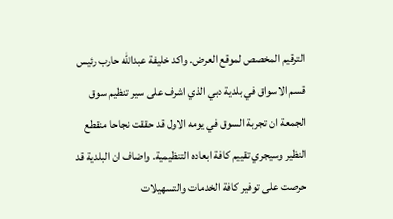الترقيم المخصص لموقع العرض. واكد خليفة عبدالله حارب رئيس قسم الاسواق في بلدية دبي الذي اشرف على سير تنظيم سوق الجمعة ان تجربة السوق في يومه الاول قد حققت نجاحا منقطع النظير وسيجري تقييم كافة ابعاده التنظيمية. واضاف ان البلدية قد حرصت على توفير كافة الخدمات والتسهيلات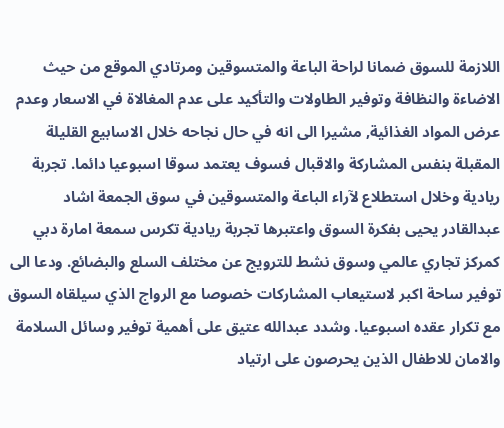اللازمة للسوق ضمانا لراحة الباعة والمتسوقين ومرتادي الموقع من حيث الاضاءة والنظافة وتوفير الطاولات والتأكيد على عدم المغالاة في الاسعار وعدم عرض المواد الغذائية, مشيرا الى انه في حال نجاحه خلال الاسابيع القليلة المقبلة بنفس المشاركة والاقبال فسوف يعتمد سوقا اسبوعيا دائما. تجربة ريادية وخلال استطلاع لآراء الباعة والمتسوقين في سوق الجمعة اشاد عبدالقادر يحيى بفكرة السوق واعتبرها تجربة ريادية تكرس سمعة امارة دبي كمركز تجاري عالمي وسوق نشط للترويج عن مختلف السلع والبضائع. ودعا الى توفير ساحة اكبر لاستيعاب المشاركات خصوصا مع الرواج الذي سيلقاه السوق مع تكرار عقده اسبوعيا. وشدد عبدالله عتيق على أهمية توفير وسائل السلامة والامان للاطفال الذين يحرصون على ارتياد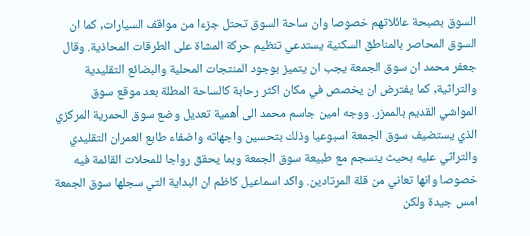السوق بصبحة عائلاتهم خصوصا وان ساحة السوق تحتل جزءا من مواقف السيارات, كما ان السوق المحاصر بالمناطق السكنية يستدعي تنظيم حركة المشاة على الطرقات المحاذية. وقال جعفر محمد ان سوق الجمعة يجب ان يتميز بوجود المنتجات المحلية والبضائع التقليدية والتراثية, كما يفترض ان يخصص في مكان اكثر رحابة كالساحة المطلة بعد موقع سوق المواشي القديم بالممزر. ووجه امين جاسم محمد الى أهمية تعديل وضع سوق الحمرية المركزي الذي يستضيف سوق الجمعة اسبوعيا وذلك بتحسين واجهاته واضفاء طابع العمران التقليدي والتراثي عليه بحيث ينسجم مع طبيعة سوق الجمعة وبما يحقق رواجا للمحلات القائمة فيه خصوصا وانها تعاني من قلة المرتادين. واكد اسماعيل كاظم ان البداية التي سجلها سوق الجمعة امس جيدة ولكن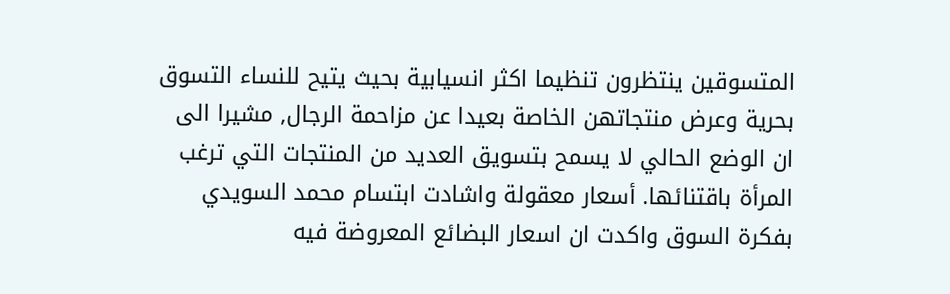المتسوقين ينتظرون تنظيما اكثر انسيابية بحيث يتيح للنساء التسوق بحرية وعرض منتجاتهن الخاصة بعيدا عن مزاحمة الرجال, مشيرا الى ان الوضع الحالي لا يسمح بتسويق العديد من المنتجات التي ترغب المرأة باقتنائها. أسعار معقولة واشادت ابتسام محمد السويدي بفكرة السوق واكدت ان اسعار البضائع المعروضة فيه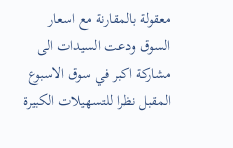معقولة بالمقارنة مع اسعار السوق ودعت السيدات الى مشاركة اكبر في سوق الاسبوع المقبل نظرا للتسهيلات الكبيرة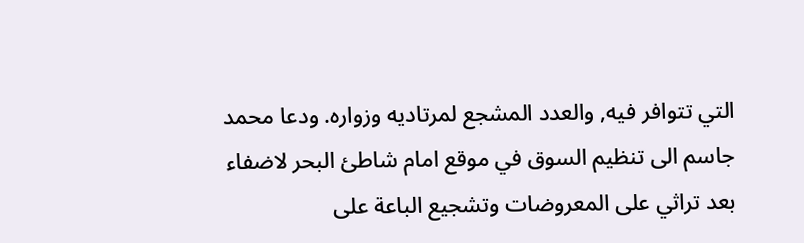التي تتوافر فيه, والعدد المشجع لمرتاديه وزواره. ودعا محمد جاسم الى تنظيم السوق في موقع امام شاطئ البحر لاضفاء بعد تراثي على المعروضات وتشجيع الباعة على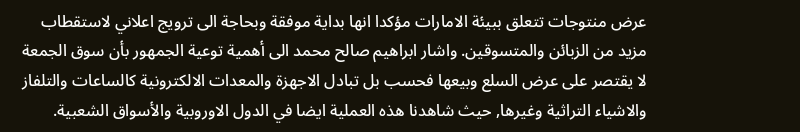عرض منتوجات تتعلق ببيئة الامارات مؤكدا انها بداية موفقة وبحاجة الى ترويج اعلاني لاستقطاب مزيد من الزبائن والمتسوقين. واشار ابراهيم صالح محمد الى أهمية توعية الجمهور بأن سوق الجمعة لا يقتصر على عرض السلع وبيعها فحسب بل تبادل الاجهزة والمعدات الالكترونية كالساعات والتلفاز والاشياء التراثية وغيرها, حيث شاهدنا هذه العملية ايضا في الدول الاوروبية والأسواق الشعبية.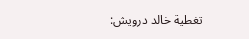تغطية خالد درويش: